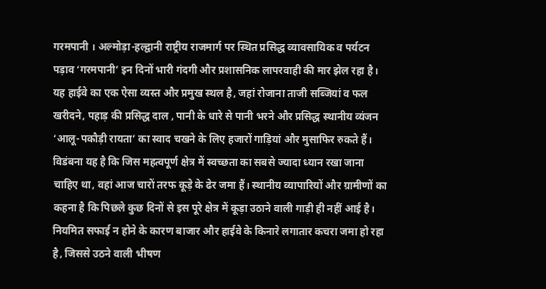गरमपानी । अल्मोड़ा-हल्द्वानी राष्ट्रीय राजमार्ग पर स्थित प्रसिद्ध व्यावसायिक व पर्यटन पड़ाव ‘गरमपानी’ इन दिनों भारी गंदगी और प्रशासनिक लापरवाही की मार झेल रहा है। यह हाईवे का एक ऐसा व्यस्त और प्रमुख स्थल है, जहां रोजाना ताजी सब्जियां व फल खरीदने, पहाड़ की प्रसिद्ध दाल , पानी के धारे से पानी भरने और प्रसिद्ध स्थानीय व्यंजन ‘आलू-पकौड़ी रायता’ का स्वाद चखने के लिए हजारों गाड़ियां और मुसाफिर रुकते हैं।
विडंबना यह है कि जिस महत्वपूर्ण क्षेत्र में स्वच्छता का सबसे ज्यादा ध्यान रखा जाना चाहिए था, वहां आज चारों तरफ कूड़े के ढेर जमा हैं। स्थानीय व्यापारियों और ग्रामीणों का कहना है कि पिछले कुछ दिनों से इस पूरे क्षेत्र में कूड़ा उठाने वाली गाड़ी ही नहीं आई है। नियमित सफाई न होने के कारण बाजार और हाईवे के किनारे लगातार कचरा जमा हो रहा है, जिससे उठने वाली भीषण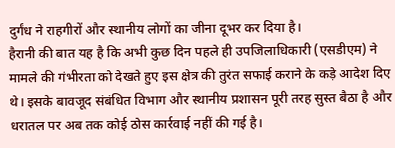दुर्गंध ने राहगीरों और स्थानीय लोगों का जीना दूभर कर दिया है।
हैरानी की बात यह है कि अभी कुछ दिन पहले ही उपजिलाधिकारी (एसडीएम) ने मामले की गंभीरता को देखते हुए इस क्षेत्र की तुरंत सफाई कराने के कड़े आदेश दिए थे। इसके बावजूद संबंधित विभाग और स्थानीय प्रशासन पूरी तरह सुस्त बैठा है और धरातल पर अब तक कोई ठोस कार्रवाई नहीं की गई है।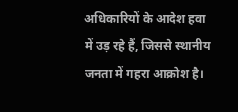अधिकारियों के आदेश हवा में उड़ रहे हैं, जिससे स्थानीय जनता में गहरा आक्रोश है।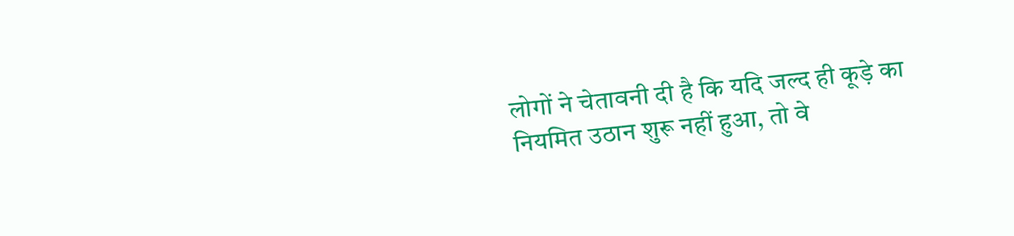लोगों ने चेतावनी दी है कि यदि जल्द ही कूड़े का नियमित उठान शुरू नहीं हुआ, तो वे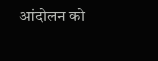आंदोलन को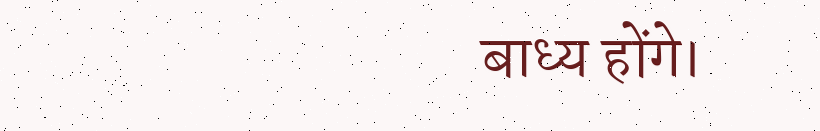बाध्य होंगे।